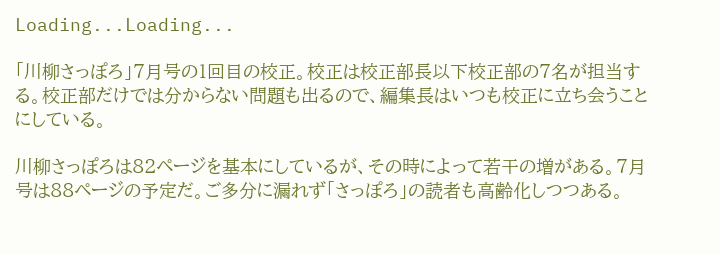Loading...Loading...

「川柳さっぽろ」7月号の1回目の校正。校正は校正部長以下校正部の7名が担当する。校正部だけでは分からない問題も出るので、編集長はいつも校正に立ち会うことにしている。

川柳さっぽろは82ページを基本にしているが、その時によって若干の増がある。7月号は88ページの予定だ。ご多分に漏れず「さっぽろ」の読者も高齢化しつつある。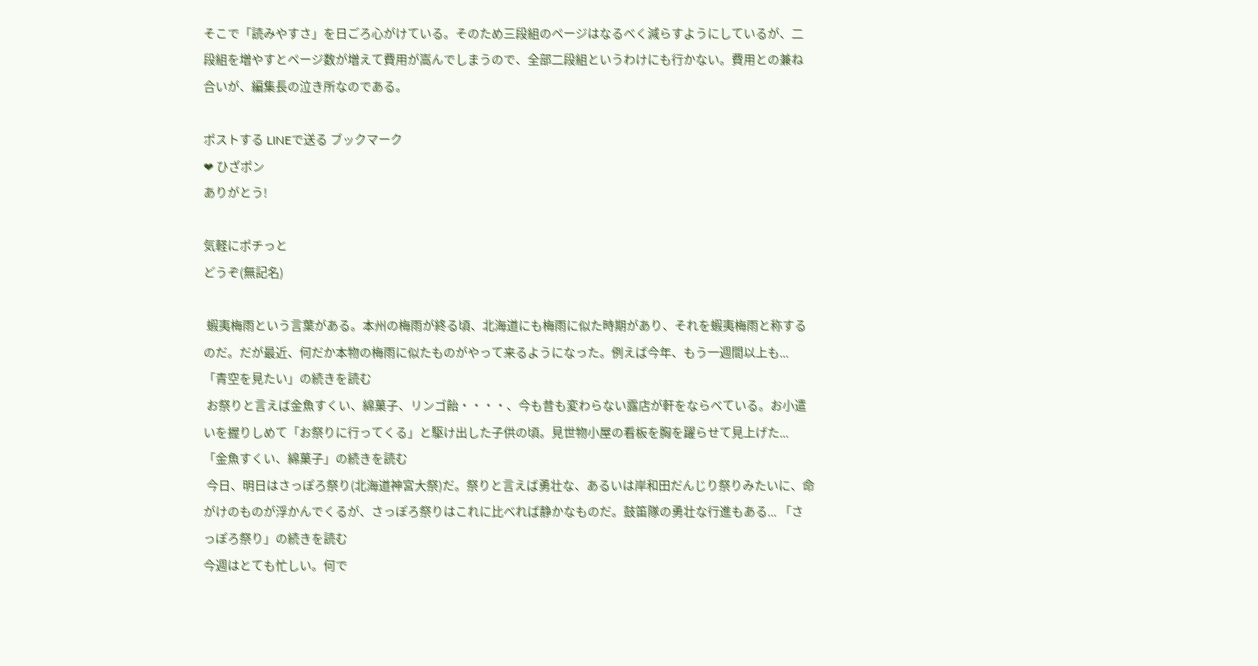そこで「読みやすさ」を日ごろ心がけている。そのため三段組のページはなるべく減らすようにしているが、二段組を増やすとページ数が増えて費用が嵩んでしまうので、全部二段組というわけにも行かない。費用との兼ね合いが、編集長の泣き所なのである。

ポストする LINEで送る ブックマーク
❤ ひざポン
ありがとう!

気軽にポチっと
どうぞ(無記名)

 蝦夷梅雨という言葉がある。本州の梅雨が終る頃、北海道にも梅雨に似た時期があり、それを蝦夷梅雨と称するのだ。だが最近、何だか本物の梅雨に似たものがやって来るようになった。例えば今年、もう一週間以上も... 「青空を見たい」の続きを読む
 お祭りと言えば金魚すくい、綿菓子、リンゴ飴・・・・、今も昔も変わらない露店が軒をならべている。お小遣いを握りしめて「お祭りに行ってくる」と駆け出した子供の頃。見世物小屋の看板を胸を躍らせて見上げた... 「金魚すくい、綿菓子」の続きを読む
 今日、明日はさっぽろ祭り(北海道神宮大祭)だ。祭りと言えば勇壮な、あるいは岸和田だんじり祭りみたいに、命がけのものが浮かんでくるが、さっぽろ祭りはこれに比べれば静かなものだ。鼓笛隊の勇壮な行進もある... 「さっぽろ祭り」の続きを読む
今週はとても忙しい。何で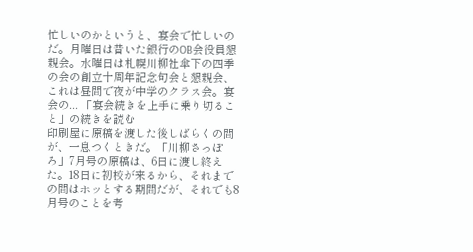忙しいのかというと、宴会で忙しいのだ。月曜日は昔いた銀行のOB会役員懇親会。水曜日は札幌川柳社傘下の四季の会の創立十周年記念句会と懇親会、これは昼間で夜が中学のクラス会。宴会の... 「宴会続きを上手に乗り切ること」の続きを読む
印刷屋に原稿を渡した後しばらくの間が、一息つくときだ。「川柳さっぽろ」7月号の原稿は、6日に渡し終えた。18日に初校が来るから、それまでの間はホッとする期間だが、それでも8月号のことを考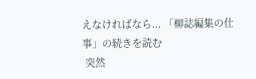えなければなら... 「柳誌編集の仕事」の続きを読む
 突然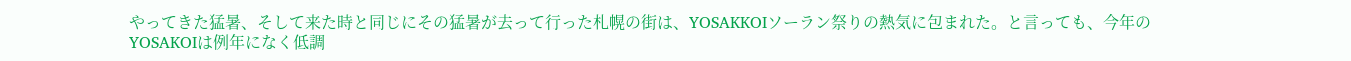やってきた猛暑、そして来た時と同じにその猛暑が去って行った札幌の街は、YOSAKKOIソーラン祭りの熱気に包まれた。と言っても、今年のYOSAKOIは例年になく低調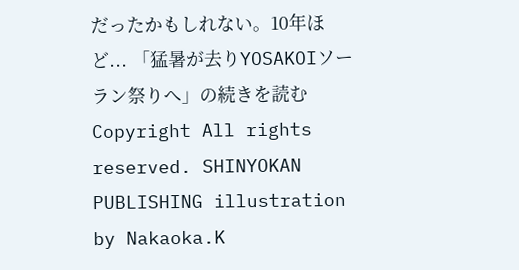だったかもしれない。10年ほど... 「猛暑が去りYOSAKOIソーラン祭りへ」の続きを読む
Copyright All rights reserved. SHINYOKAN PUBLISHING illustration by Nakaoka.K